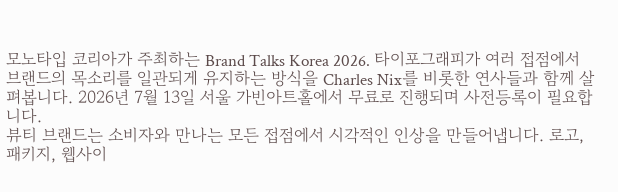모노타입 코리아가 주최하는 Brand Talks Korea 2026. 타이포그래피가 여러 접점에서 브랜드의 목소리를 일관되게 유지하는 방식을 Charles Nix를 비롯한 연사들과 함께 살펴봅니다. 2026년 7월 13일 서울 가빈아트홀에서 무료로 진행되며 사전등록이 필요합니다.
뷰티 브랜드는 소비자와 만나는 모든 접점에서 시각적인 인상을 만들어냅니다. 로고, 패키지, 웹사이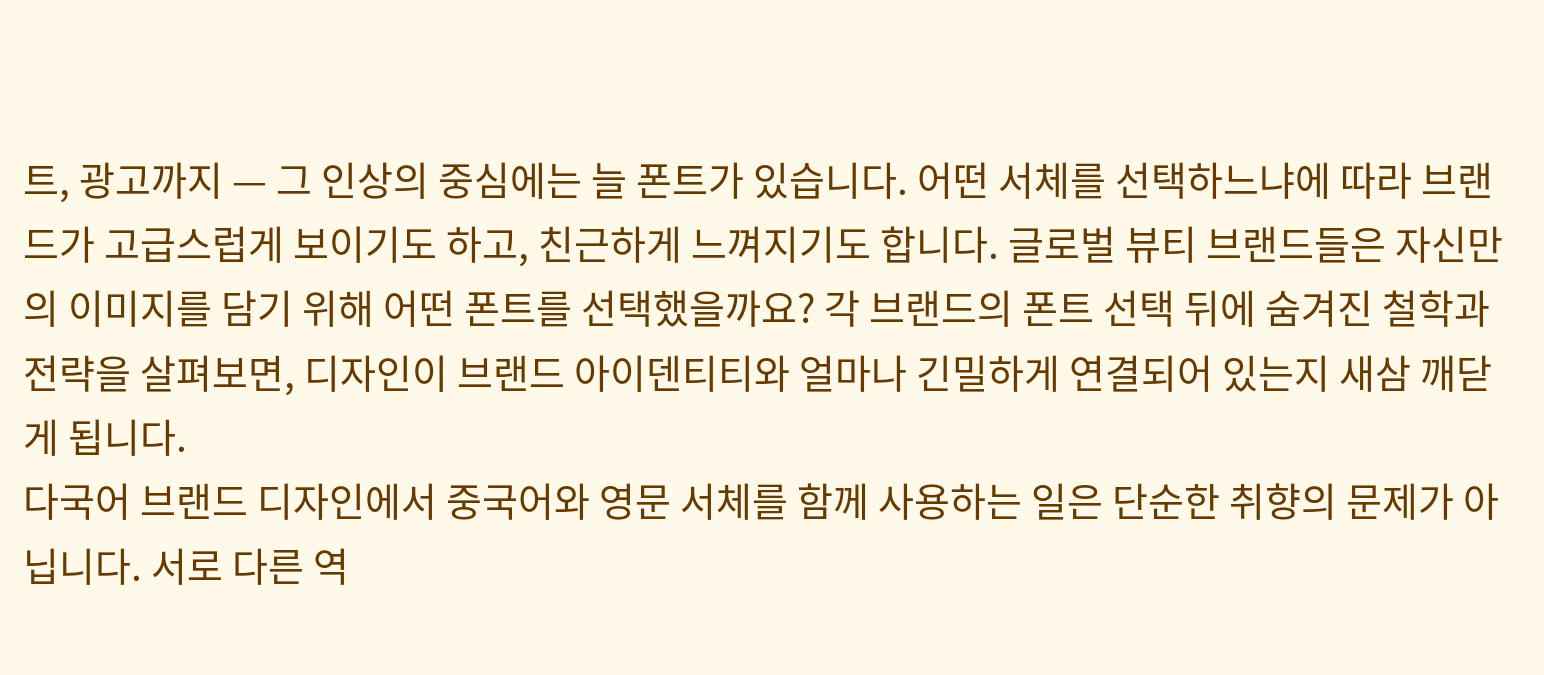트, 광고까지 — 그 인상의 중심에는 늘 폰트가 있습니다. 어떤 서체를 선택하느냐에 따라 브랜드가 고급스럽게 보이기도 하고, 친근하게 느껴지기도 합니다. 글로벌 뷰티 브랜드들은 자신만의 이미지를 담기 위해 어떤 폰트를 선택했을까요? 각 브랜드의 폰트 선택 뒤에 숨겨진 철학과 전략을 살펴보면, 디자인이 브랜드 아이덴티티와 얼마나 긴밀하게 연결되어 있는지 새삼 깨닫게 됩니다.
다국어 브랜드 디자인에서 중국어와 영문 서체를 함께 사용하는 일은 단순한 취향의 문제가 아닙니다. 서로 다른 역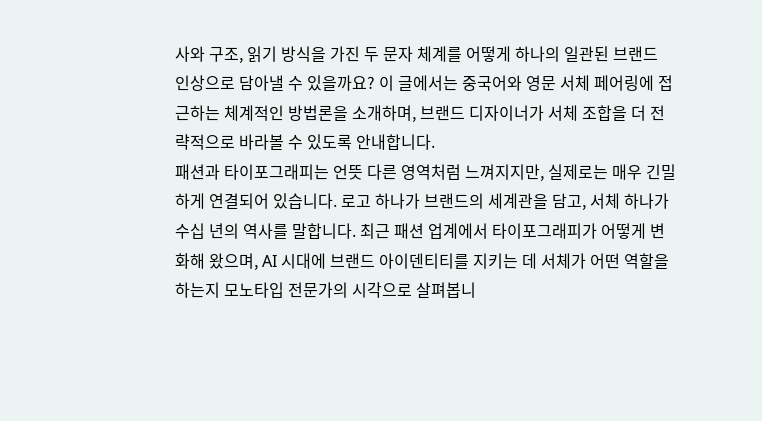사와 구조, 읽기 방식을 가진 두 문자 체계를 어떻게 하나의 일관된 브랜드 인상으로 담아낼 수 있을까요? 이 글에서는 중국어와 영문 서체 페어링에 접근하는 체계적인 방법론을 소개하며, 브랜드 디자이너가 서체 조합을 더 전략적으로 바라볼 수 있도록 안내합니다.
패션과 타이포그래피는 언뜻 다른 영역처럼 느껴지지만, 실제로는 매우 긴밀하게 연결되어 있습니다. 로고 하나가 브랜드의 세계관을 담고, 서체 하나가 수십 년의 역사를 말합니다. 최근 패션 업계에서 타이포그래피가 어떻게 변화해 왔으며, AI 시대에 브랜드 아이덴티티를 지키는 데 서체가 어떤 역할을 하는지 모노타입 전문가의 시각으로 살펴봅니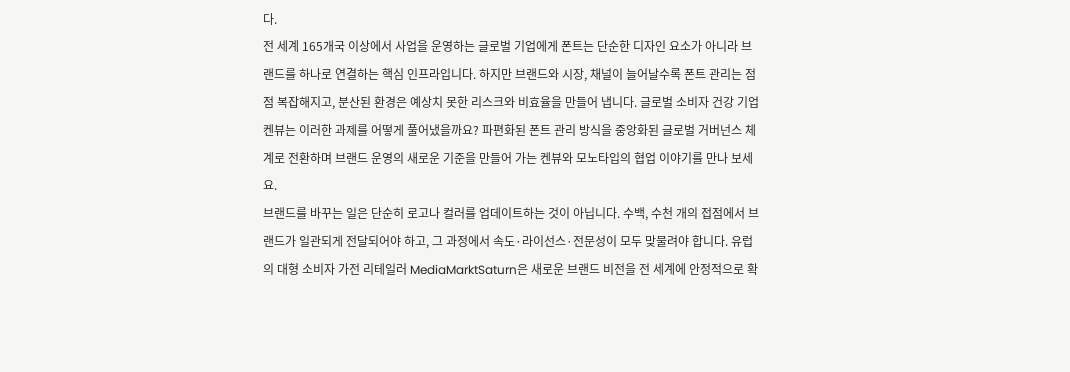다.
전 세계 165개국 이상에서 사업을 운영하는 글로벌 기업에게 폰트는 단순한 디자인 요소가 아니라 브랜드를 하나로 연결하는 핵심 인프라입니다. 하지만 브랜드와 시장, 채널이 늘어날수록 폰트 관리는 점점 복잡해지고, 분산된 환경은 예상치 못한 리스크와 비효율을 만들어 냅니다. 글로벌 소비자 건강 기업 켄뷰는 이러한 과제를 어떻게 풀어냈을까요? 파편화된 폰트 관리 방식을 중앙화된 글로벌 거버넌스 체계로 전환하며 브랜드 운영의 새로운 기준을 만들어 가는 켄뷰와 모노타입의 협업 이야기를 만나 보세요.
브랜드를 바꾸는 일은 단순히 로고나 컬러를 업데이트하는 것이 아닙니다. 수백, 수천 개의 접점에서 브랜드가 일관되게 전달되어야 하고, 그 과정에서 속도·라이선스·전문성이 모두 맞물려야 합니다. 유럽의 대형 소비자 가전 리테일러 MediaMarktSaturn은 새로운 브랜드 비전을 전 세계에 안정적으로 확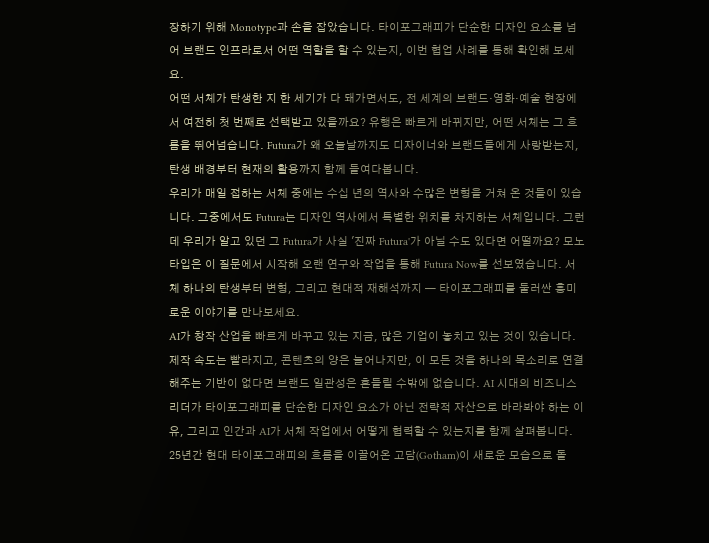장하기 위해 Monotype과 손을 잡았습니다. 타이포그래피가 단순한 디자인 요소를 넘어 브랜드 인프라로서 어떤 역할을 할 수 있는지, 이번 협업 사례를 통해 확인해 보세요.
어떤 서체가 탄생한 지 한 세기가 다 돼가면서도, 전 세계의 브랜드·영화·예술 현장에서 여전히 첫 번째로 선택받고 있을까요? 유행은 빠르게 바뀌지만, 어떤 서체는 그 흐름을 뛰어넘습니다. Futura가 왜 오늘날까지도 디자이너와 브랜드들에게 사랑받는지, 탄생 배경부터 현재의 활용까지 함께 들여다봅니다.
우리가 매일 접하는 서체 중에는 수십 년의 역사와 수많은 변형을 거쳐 온 것들이 있습니다. 그중에서도 Futura는 디자인 역사에서 특별한 위치를 차지하는 서체입니다. 그런데 우리가 알고 있던 그 Futura가 사실 '진짜 Futura'가 아닐 수도 있다면 어떨까요? 모노타입은 이 질문에서 시작해 오랜 연구와 작업을 통해 Futura Now를 선보였습니다. 서체 하나의 탄생부터 변형, 그리고 현대적 재해석까지 — 타이포그래피를 둘러싼 흥미로운 이야기를 만나보세요.
AI가 창작 산업을 빠르게 바꾸고 있는 지금, 많은 기업이 놓치고 있는 것이 있습니다. 제작 속도는 빨라지고, 콘텐츠의 양은 늘어나지만, 이 모든 것을 하나의 목소리로 연결해주는 기반이 없다면 브랜드 일관성은 흔들릴 수밖에 없습니다. AI 시대의 비즈니스 리더가 타이포그래피를 단순한 디자인 요소가 아닌 전략적 자산으로 바라봐야 하는 이유, 그리고 인간과 AI가 서체 작업에서 어떻게 협력할 수 있는지를 함께 살펴봅니다.
25년간 현대 타이포그래피의 흐름을 이끌어온 고담(Gotham)이 새로운 모습으로 돌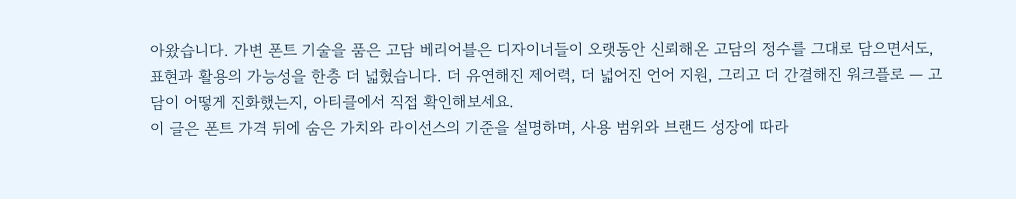아왔습니다. 가변 폰트 기술을 품은 고담 베리어블은 디자이너들이 오랫동안 신뢰해온 고담의 정수를 그대로 담으면서도, 표현과 활용의 가능성을 한층 더 넓혔습니다. 더 유연해진 제어력, 더 넓어진 언어 지원, 그리고 더 간결해진 워크플로 — 고담이 어떻게 진화했는지, 아티클에서 직접 확인해보세요.
이 글은 폰트 가격 뒤에 숨은 가치와 라이선스의 기준을 설명하며, 사용 범위와 브랜드 성장에 따라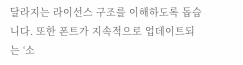달라지는 라이선스 구조를 이해하도록 돕습니다. 또한 폰트가 지속적으로 업데이트되는 ‘소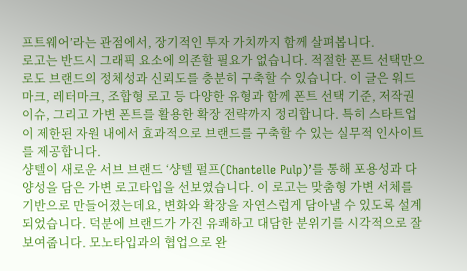프트웨어’라는 관점에서, 장기적인 투자 가치까지 함께 살펴봅니다.
로고는 반드시 그래픽 요소에 의존할 필요가 없습니다. 적절한 폰트 선택만으로도 브랜드의 정체성과 신뢰도를 충분히 구축할 수 있습니다. 이 글은 워드마크, 레터마크, 조합형 로고 등 다양한 유형과 함께 폰트 선택 기준, 저작권 이슈, 그리고 가변 폰트를 활용한 확장 전략까지 정리합니다. 특히 스타트업이 제한된 자원 내에서 효과적으로 브랜드를 구축할 수 있는 실무적 인사이트를 제공합니다.
샹텔이 새로운 서브 브랜드 ‘샹텔 펄프(Chantelle Pulp)’를 통해 포용성과 다양성을 담은 가변 로고타입을 선보였습니다. 이 로고는 맞춤형 가변 서체를 기반으로 만들어졌는데요, 변화와 확장을 자연스럽게 담아낼 수 있도록 설계되었습니다. 덕분에 브랜드가 가진 유쾌하고 대담한 분위기를 시각적으로 잘 보여줍니다. 모노타입과의 협업으로 완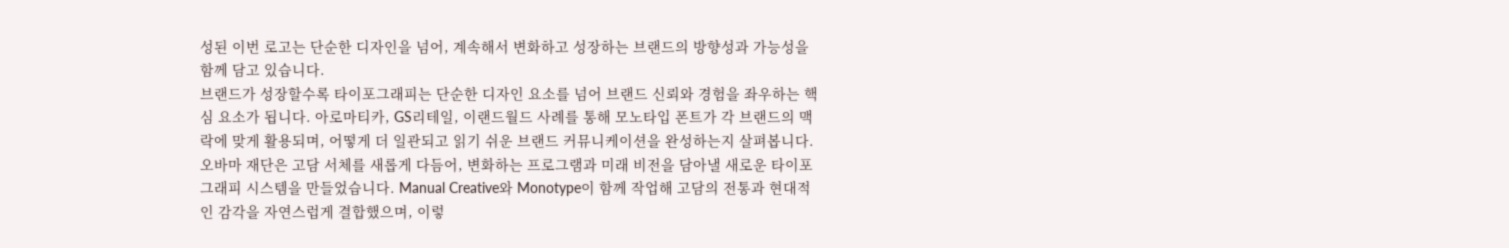성된 이번 로고는 단순한 디자인을 넘어, 계속해서 변화하고 성장하는 브랜드의 방향성과 가능성을 함께 담고 있습니다.
브랜드가 성장할수록 타이포그래피는 단순한 디자인 요소를 넘어 브랜드 신뢰와 경험을 좌우하는 핵심 요소가 됩니다. 아로마티카, GS리테일, 이랜드월드 사례를 통해 모노타입 폰트가 각 브랜드의 맥락에 맞게 활용되며, 어떻게 더 일관되고 읽기 쉬운 브랜드 커뮤니케이션을 완성하는지 살펴봅니다.
오바마 재단은 고담 서체를 새롭게 다듬어, 변화하는 프로그램과 미래 비전을 담아낼 새로운 타이포그래피 시스템을 만들었습니다. Manual Creative와 Monotype이 함께 작업해 고담의 전통과 현대적인 감각을 자연스럽게 결합했으며, 이렇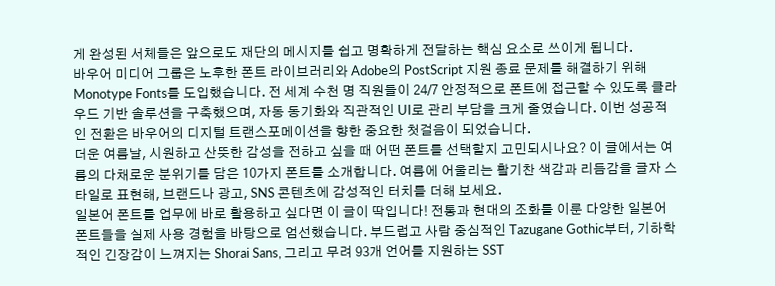게 완성된 서체들은 앞으로도 재단의 메시지를 쉽고 명확하게 전달하는 핵심 요소로 쓰이게 됩니다.
바우어 미디어 그룹은 노후한 폰트 라이브러리와 Adobe의 PostScript 지원 종료 문제를 해결하기 위해 Monotype Fonts를 도입했습니다. 전 세계 수천 명 직원들이 24/7 안정적으로 폰트에 접근할 수 있도록 클라우드 기반 솔루션을 구축했으며, 자동 동기화와 직관적인 UI로 관리 부담을 크게 줄였습니다. 이번 성공적인 전환은 바우어의 디지털 트랜스포메이션을 향한 중요한 첫걸음이 되었습니다.
더운 여름날, 시원하고 산뜻한 감성을 전하고 싶을 때 어떤 폰트를 선택할지 고민되시나요? 이 글에서는 여름의 다채로운 분위기를 담은 10가지 폰트를 소개합니다. 여름에 어울리는 활기찬 색감과 리듬감을 글자 스타일로 표현해, 브랜드나 광고, SNS 콘텐츠에 감성적인 터치를 더해 보세요.
일본어 폰트를 업무에 바로 활용하고 싶다면 이 글이 딱입니다! 전통과 현대의 조화를 이룬 다양한 일본어 폰트들을 실제 사용 경험을 바탕으로 엄선했습니다. 부드럽고 사람 중심적인 Tazugane Gothic부터, 기하학적인 긴장감이 느껴지는 Shorai Sans, 그리고 무려 93개 언어를 지원하는 SST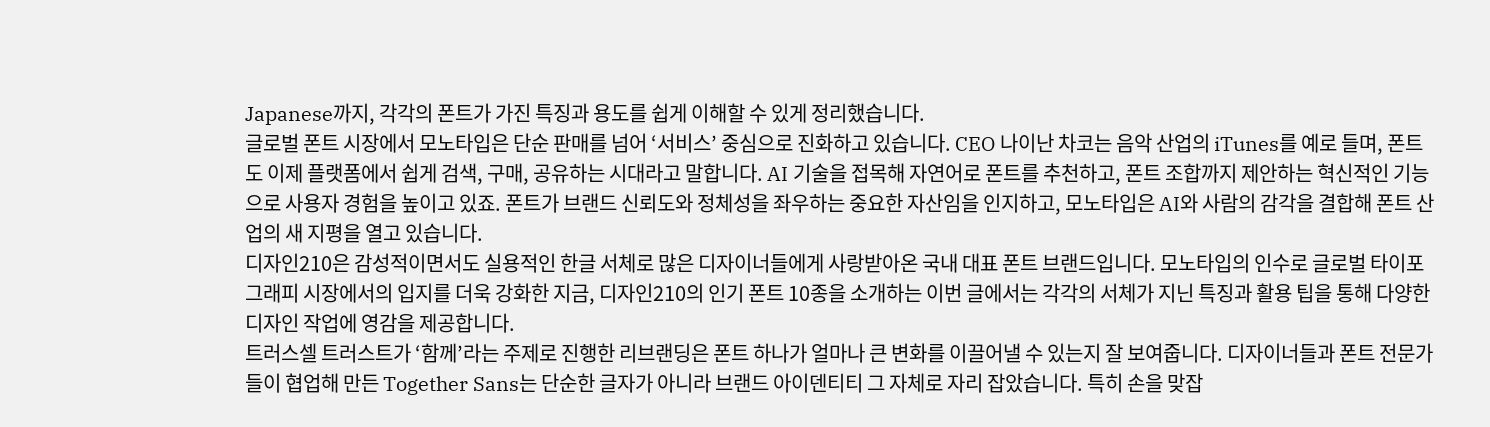Japanese까지, 각각의 폰트가 가진 특징과 용도를 쉽게 이해할 수 있게 정리했습니다.
글로벌 폰트 시장에서 모노타입은 단순 판매를 넘어 ‘서비스’ 중심으로 진화하고 있습니다. CEO 나이난 차코는 음악 산업의 iTunes를 예로 들며, 폰트도 이제 플랫폼에서 쉽게 검색, 구매, 공유하는 시대라고 말합니다. AI 기술을 접목해 자연어로 폰트를 추천하고, 폰트 조합까지 제안하는 혁신적인 기능으로 사용자 경험을 높이고 있죠. 폰트가 브랜드 신뢰도와 정체성을 좌우하는 중요한 자산임을 인지하고, 모노타입은 AI와 사람의 감각을 결합해 폰트 산업의 새 지평을 열고 있습니다.
디자인210은 감성적이면서도 실용적인 한글 서체로 많은 디자이너들에게 사랑받아온 국내 대표 폰트 브랜드입니다. 모노타입의 인수로 글로벌 타이포그래피 시장에서의 입지를 더욱 강화한 지금, 디자인210의 인기 폰트 10종을 소개하는 이번 글에서는 각각의 서체가 지닌 특징과 활용 팁을 통해 다양한 디자인 작업에 영감을 제공합니다.
트러스셀 트러스트가 ‘함께’라는 주제로 진행한 리브랜딩은 폰트 하나가 얼마나 큰 변화를 이끌어낼 수 있는지 잘 보여줍니다. 디자이너들과 폰트 전문가들이 협업해 만든 Together Sans는 단순한 글자가 아니라 브랜드 아이덴티티 그 자체로 자리 잡았습니다. 특히 손을 맞잡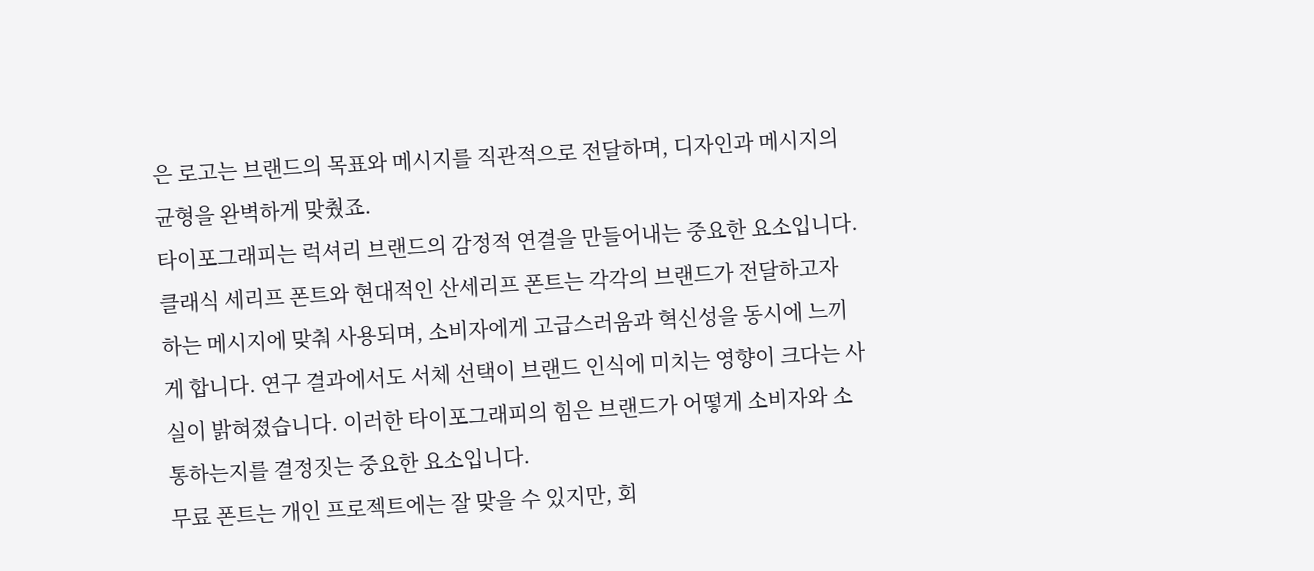은 로고는 브랜드의 목표와 메시지를 직관적으로 전달하며, 디자인과 메시지의 균형을 완벽하게 맞췄죠.
타이포그래피는 럭셔리 브랜드의 감정적 연결을 만들어내는 중요한 요소입니다. 클래식 세리프 폰트와 현대적인 산세리프 폰트는 각각의 브랜드가 전달하고자 하는 메시지에 맞춰 사용되며, 소비자에게 고급스러움과 혁신성을 동시에 느끼게 합니다. 연구 결과에서도 서체 선택이 브랜드 인식에 미치는 영향이 크다는 사실이 밝혀졌습니다. 이러한 타이포그래피의 힘은 브랜드가 어떻게 소비자와 소통하는지를 결정짓는 중요한 요소입니다.
무료 폰트는 개인 프로젝트에는 잘 맞을 수 있지만, 회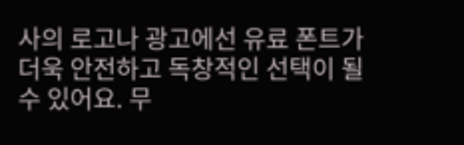사의 로고나 광고에선 유료 폰트가 더욱 안전하고 독창적인 선택이 될 수 있어요. 무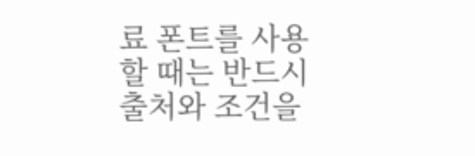료 폰트를 사용할 때는 반드시 출처와 조건을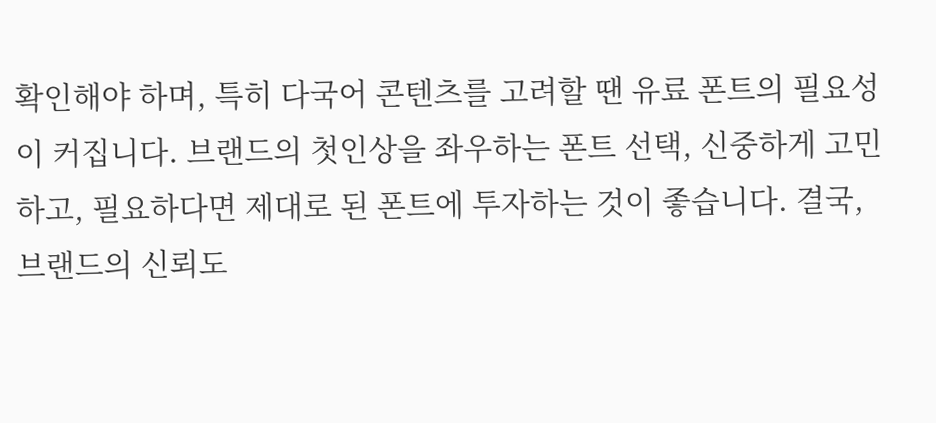확인해야 하며, 특히 다국어 콘텐츠를 고려할 땐 유료 폰트의 필요성이 커집니다. 브랜드의 첫인상을 좌우하는 폰트 선택, 신중하게 고민하고, 필요하다면 제대로 된 폰트에 투자하는 것이 좋습니다. 결국, 브랜드의 신뢰도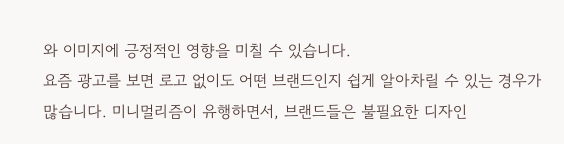와 이미지에 긍정적인 영향을 미칠 수 있습니다.
요즘 광고를 보면 로고 없이도 어떤 브랜드인지 쉽게 알아차릴 수 있는 경우가 많습니다. 미니멀리즘이 유행하면서, 브랜드들은 불필요한 디자인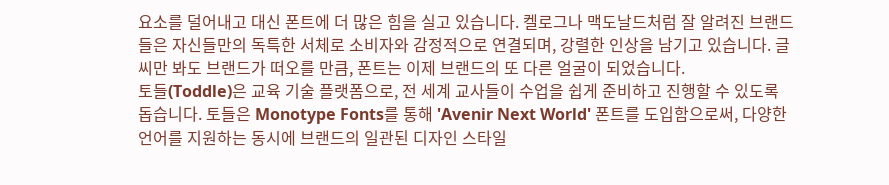요소를 덜어내고 대신 폰트에 더 많은 힘을 실고 있습니다. 켈로그나 맥도날드처럼 잘 알려진 브랜드들은 자신들만의 독특한 서체로 소비자와 감정적으로 연결되며, 강렬한 인상을 남기고 있습니다. 글씨만 봐도 브랜드가 떠오를 만큼, 폰트는 이제 브랜드의 또 다른 얼굴이 되었습니다.
토들(Toddle)은 교육 기술 플랫폼으로, 전 세계 교사들이 수업을 쉽게 준비하고 진행할 수 있도록 돕습니다. 토들은 Monotype Fonts를 통해 'Avenir Next World' 폰트를 도입함으로써, 다양한 언어를 지원하는 동시에 브랜드의 일관된 디자인 스타일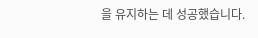을 유지하는 데 성공했습니다.